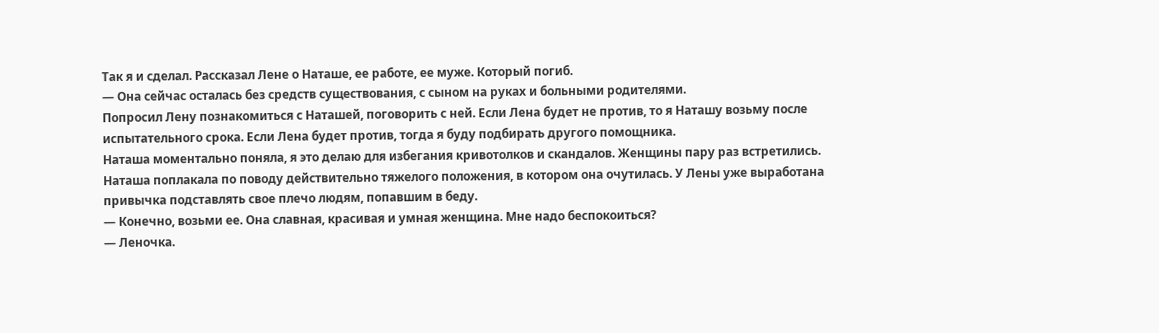Так я и сделал. Рассказал Лене о Наташе, ее работе, ее муже. Который погиб.
— Она сейчас осталась без средств существования, с сыном на руках и больными родителями.
Попросил Лену познакомиться с Наташей, поговорить с ней. Если Лена будет не против, то я Наташу возьму после испытательного срока. Если Лена будет против, тогда я буду подбирать другого помощника.
Наташа моментально поняла, я это делаю для избегания кривотолков и скандалов. Женщины пару раз встретились. Наташа поплакала по поводу действительно тяжелого положения, в котором она очутилась. У Лены уже выработана привычка подставлять свое плечо людям, попавшим в беду.
— Конечно, возьми ее. Она славная, красивая и умная женщина. Мне надо беспокоиться?
— Леночка.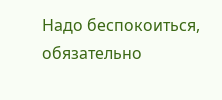Надо беспокоиться, обязательно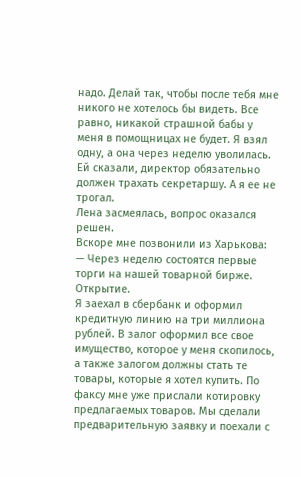надо. Делай так, чтобы после тебя мне никого не хотелось бы видеть. Все равно, никакой страшной бабы у меня в помощницах не будет. Я взял одну, а она через неделю уволилась. Ей сказали, директор обязательно должен трахать секретаршу. А я ее не трогал.
Лена засмеялась, вопрос оказался решен.
Вскоре мне позвонили из Харькова:
— Через неделю состоятся первые торги на нашей товарной бирже. Открытие.
Я заехал в сбербанк и оформил кредитную линию на три миллиона рублей. В залог оформил все свое имущество, которое у меня скопилось, а также залогом должны стать те товары, которые я хотел купить. По факсу мне уже прислали котировку предлагаемых товаров. Мы сделали предварительную заявку и поехали с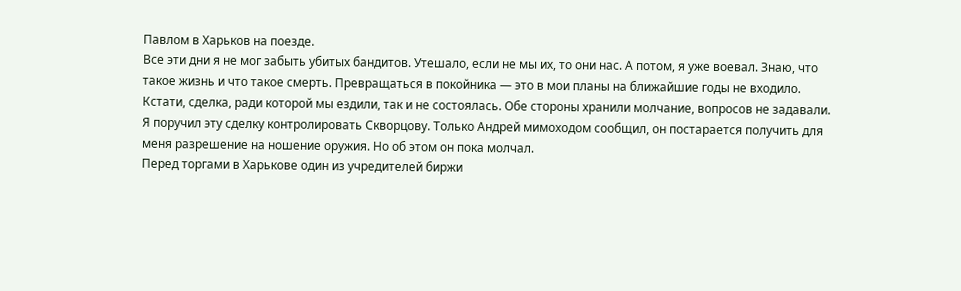Павлом в Харьков на поезде.
Все эти дни я не мог забыть убитых бандитов. Утешало, если не мы их, то они нас. А потом, я уже воевал. Знаю, что такое жизнь и что такое смерть. Превращаться в покойника — это в мои планы на ближайшие годы не входило. Кстати, сделка, ради которой мы ездили, так и не состоялась. Обе стороны хранили молчание, вопросов не задавали. Я поручил эту сделку контролировать Скворцову. Только Андрей мимоходом сообщил, он постарается получить для меня разрешение на ношение оружия. Но об этом он пока молчал.
Перед торгами в Харькове один из учредителей биржи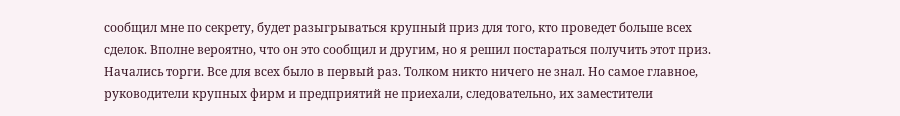сообщил мне по секрету, будет разыгрываться крупный приз для того, кто проведет больше всех сделок. Вполне вероятно, что он это сообщил и другим, но я решил постараться получить этот приз. Начались торги. Все для всех было в первый раз. Толком никто ничего не знал. Но самое главное, руководители крупных фирм и предприятий не приехали, следовательно, их заместители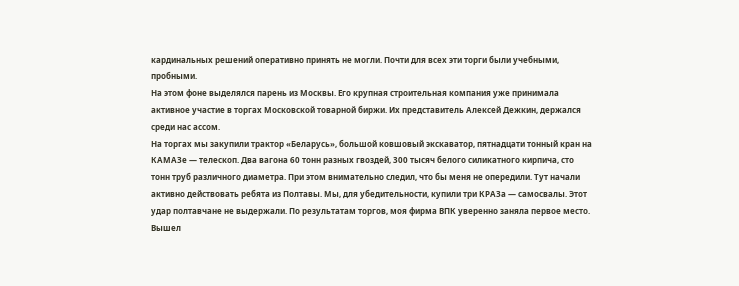кардинальных решений оперативно принять не могли. Почти для всех эти торги были учебными, пробными.
На этом фоне выделялся парень из Москвы. Его крупная строительная компания уже принимала активное участие в торгах Московской товарной биржи. Их представитель Алексей Дежкин, держался среди нас ассом.
На торгах мы закупили трактор «Беларусь», большой ковшовый экскаватор, пятнадцати тонный кран на КАМАЗе — телескоп. Два вагона 60 тонн разных гвоздей, 300 тысяч белого силикатного кирпича, сто тонн труб различного диаметра. При этом внимательно следил, что бы меня не опередили. Тут начали активно действовать ребята из Полтавы. Мы, для убедительности, купили три КРАЗа — самосвалы. Этот удар полтавчане не выдержали. По результатам торгов, моя фирма ВПК уверенно заняла первое место.
Вышел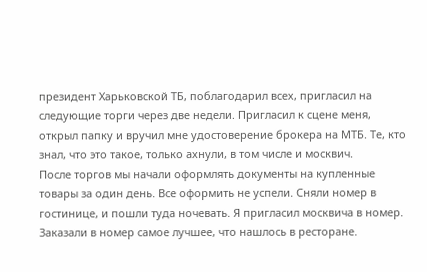президент Харьковской ТБ, поблагодарил всех, пригласил на следующие торги через две недели. Пригласил к сцене меня, открыл папку и вручил мне удостоверение брокера на МТБ. Те, кто знал, что это такое, только ахнули, в том числе и москвич.
После торгов мы начали оформлять документы на купленные товары за один день. Все оформить не успели. Сняли номер в гостинице, и пошли туда ночевать. Я пригласил москвича в номер. Заказали в номер самое лучшее, что нашлось в ресторане.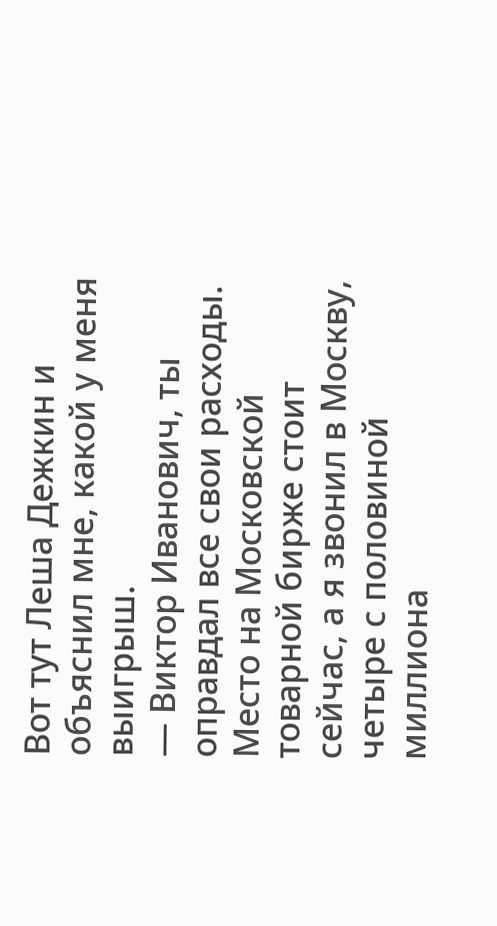Вот тут Леша Дежкин и объяснил мне, какой у меня выигрыш.
— Виктор Иванович, ты оправдал все свои расходы. Место на Московской товарной бирже стоит сейчас, а я звонил в Москву, четыре с половиной миллиона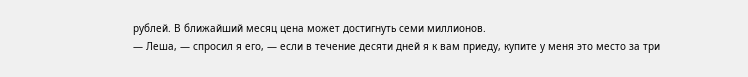рублей. В ближайший месяц цена может достигнуть семи миллионов.
— Леша, — спросил я его, — если в течение десяти дней я к вам приеду, купите у меня это место за три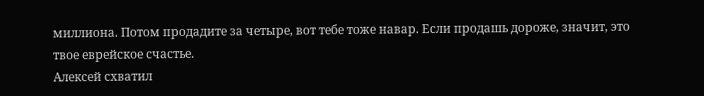миллиона. Потом продадите за четыре, вот тебе тоже навар. Если продашь дороже, значит, это твое еврейское счастье.
Алексей схватил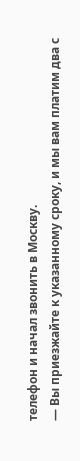телефон и начал звонить в Москву.
— Вы приезжайте к указанному сроку, и мы вам платим два с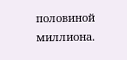половиной миллиона.